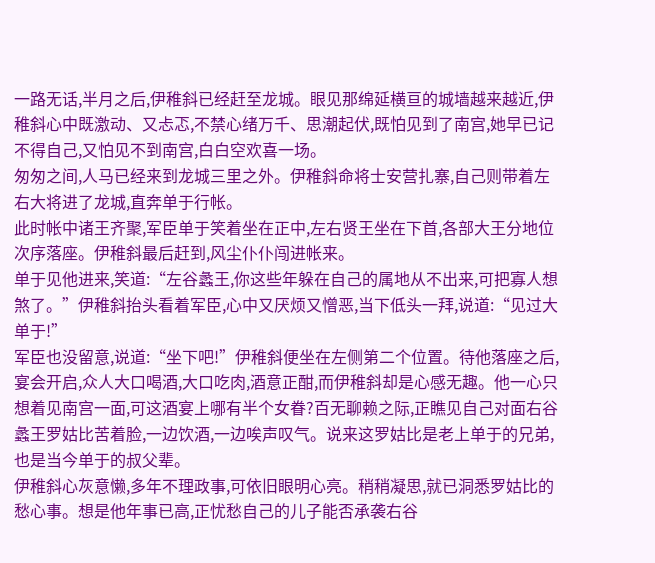一路无话,半月之后,伊稚斜已经赶至龙城。眼见那绵延横亘的城墙越来越近,伊稚斜心中既激动、又忐忑,不禁心绪万千、思潮起伏,既怕见到了南宫,她早已记不得自己,又怕见不到南宫,白白空欢喜一场。
匆匆之间,人马已经来到龙城三里之外。伊稚斜命将士安营扎寨,自己则带着左右大将进了龙城,直奔单于行帐。
此时帐中诸王齐聚,军臣单于笑着坐在正中,左右贤王坐在下首,各部大王分地位次序落座。伊稚斜最后赶到,风尘仆仆闯进帐来。
单于见他进来,笑道:“左谷蠡王,你这些年躲在自己的属地从不出来,可把寡人想煞了。”伊稚斜抬头看着军臣,心中又厌烦又憎恶,当下低头一拜,说道:“见过大单于!”
军臣也没留意,说道:“坐下吧!”伊稚斜便坐在左侧第二个位置。待他落座之后,宴会开启,众人大口喝酒,大口吃肉,酒意正酣,而伊稚斜却是心感无趣。他一心只想着见南宫一面,可这酒宴上哪有半个女眷?百无聊赖之际,正瞧见自己对面右谷蠡王罗姑比苦着脸,一边饮酒,一边唉声叹气。说来这罗姑比是老上单于的兄弟,也是当今单于的叔父辈。
伊稚斜心灰意懒,多年不理政事,可依旧眼明心亮。稍稍凝思,就已洞悉罗姑比的愁心事。想是他年事已高,正忧愁自己的儿子能否承袭右谷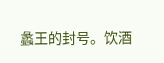蠡王的封号。饮酒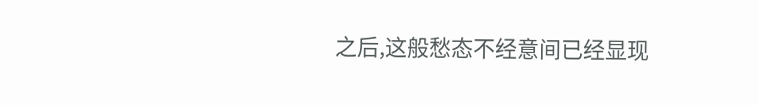之后,这般愁态不经意间已经显现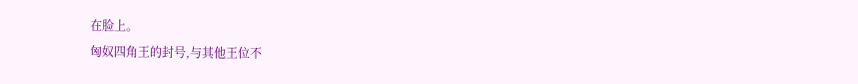在脸上。
匈奴四角王的封号,与其他王位不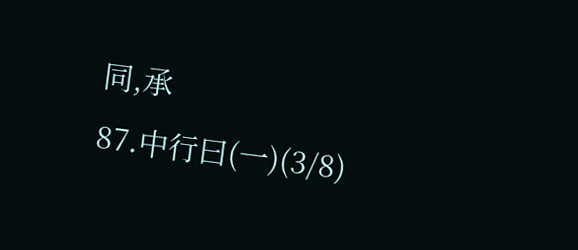同,承
87.中行曰(一)(3/8)